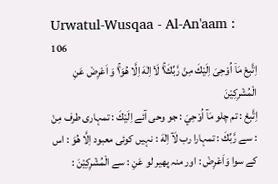Urwatul-Wusqaa - Al-An'aam : 106
اِتَّبِعْ مَاۤ اُوْحِیَ اِلَیْكَ مِنْ رَّبِّكَ١ۚ لَاۤ اِلٰهَ اِلَّا هُوَ١ۚ وَ اَعْرِضْ عَنِ الْمُشْرِكِیْنَ
اِتَّبِعْ : تم چلو مَآ اُوْحِيَ : جو وحی آئے اِلَيْكَ : تمہاری طرف مِنْ : سے رَّبِّكَ : تمہارا رب لَآ اِلٰهَ : نہیں کوئی معبود اِلَّا هُوَ : اس کے سوا وَاَعْرِضْ : اور منہ پھیر لو عَنِ : سے الْمُشْرِكِيْنَ :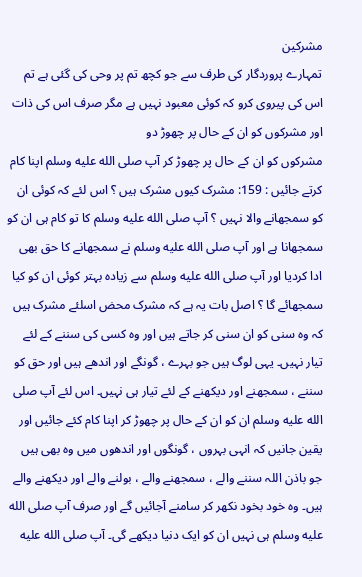مشرکین
تمہارے پروردگار کی طرف سے جو کچھ تم پر وحی کی گئی ہے تم اس کی پیروی کرو کہ کوئی معبود نہیں ہے مگر صرف اس کی ذات اور مشرکوں کو ان کے حال پر چھوڑ دو
مشرکوں کو ان کے حال پر چھوڑ کر آپ صلى الله عليه وسلم اپنا کام کرتے جائیں : 159: مشرک کیوں مشرک ہیں ؟ اس لئے کہ کوئی ان کو سمجھانے والا نہیں ؟ آپ صلى الله عليه وسلم کا تو کام ہی ان کو سمجھانا ہے اور آپ صلى الله عليه وسلم نے سمجھانے کا حق بھی ادا کردیا اور آپ صلى الله عليه وسلم سے زیادہ بہتر کوئی ان کو کیا سمجھائے گا ؟ اصل بات یہ ہے کہ مشرک محض اسلئے مشرک ہیں کہ وہ سنی کو ان سنی کر جاتے ہیں اور وہ کسی کی سننے کے لئے تیار نہیں۔ یہی لوگ ہیں جو بہرے ، گونگے اور اندھے ہیں اور حق کو سننے ، سمجھنے اور دیکھنے کے لئے تیار ہی نہیں۔ اس لئے آپ صلى الله عليه وسلم ان کو ان کے حال پر چھوڑ کر اپنا کام کئے جائیں اور یقین جانیں کہ انہی بہروں ، گونگوں اور اندھوں میں وہ بھی ہیں جو باذن اللہ سننے والے ، سمجھنے والے ، بولنے والے اور دیکھنے والے ہیں۔ وہ خود بخود نکھر کر سامنے آجائیں گے اور صرف آپ صلى الله عليه وسلم ہی نہیں ان کو ایک دنیا دیکھے گی۔ آپ صلى الله عليه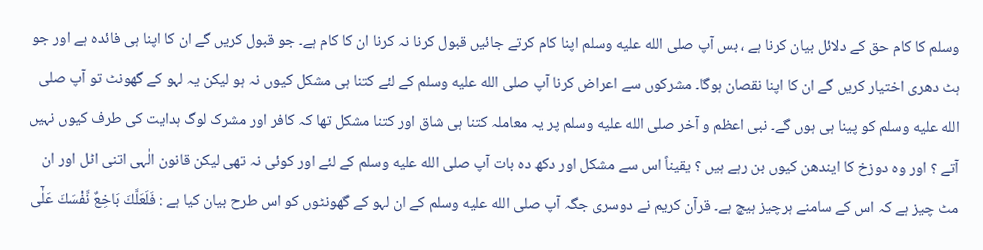وسلم کا کام حق کے دلائل بیان کرنا ہے ، بس آپ صلى الله عليه وسلم اپنا کام کرتے جائیں قبول کرنا نہ کرنا ان کا کام ہے۔ جو قبول کریں گے ان کا اپنا ہی فائدہ ہے اور جو ہٹ دھری اختیار کریں گے ان کا اپنا نقصان ہوگا۔ مشرکوں سے اعراض کرنا آپ صلى الله عليه وسلم کے لئے کتنا ہی مشکل کیوں نہ ہو لیکن یہ لہو کے گھونٹ تو آپ صلى الله عليه وسلم کو پینا ہی ہوں گے۔ نبی اعظم و آخر صلى الله عليه وسلم پر یہ معاملہ کتنا ہی شاق اور کتنا مشکل تھا کہ کافر اور مشرک لوگ ہدایت کی طرف کیوں نہیں آتے ؟ اور وہ دوزخ کا ایندھن کیوں بن رہے ہیں ؟ یقیناً اس سے مشکل اور دکھ دہ بات آپ صلى الله عليه وسلم کے لئے اور کوئی نہ تھی لیکن قانون الٰہی اتنی اٹل اور ان مٹ چیز ہے کہ اس کے سامنے ہرچیز ہیچ ہے۔ قرآن کریم نے دوسری جگہ آپ صلى الله عليه وسلم کے ان لہو کے گھونٹوں کو اس طرح بیان کیا ہے : فَلَعَلَّكَ بَاخِعٌ نَّفْسَكَ عَلٰۤى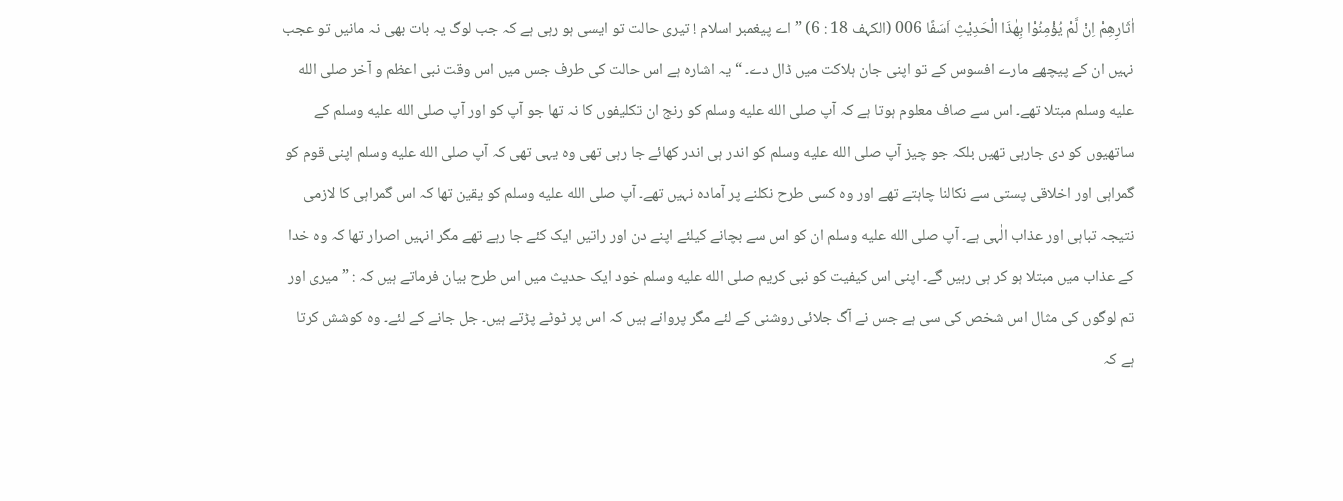اٰثَارِهِمْ اِنْ لَّمْ یُؤْمِنُوْا بِهٰذَا الْحَدِیْثِ اَسَفًا 006 (الکہف 18 : 6) ” اے پیغمبر اسلام ! تیری حالت تو ایسی ہو رہی ہے کہ جب لوگ یہ بات بھی نہ مانیں تو عجب نہیں ان کے پیچھے مارے افسوس کے تو اپنی جان ہلاکت میں ڈال دے۔ “ یہ اشارہ ہے اس حالت کی طرف جس میں اس وقت نبی اعظم و آخر صلى الله عليه وسلم مبتلا تھے۔ اس سے صاف معلوم ہوتا ہے کہ آپ صلى الله عليه وسلم کو رنج ان تکلیفوں کا نہ تھا جو آپ کو اور آپ صلى الله عليه وسلم کے ساتھیوں کو دی جارہی تھیں بلکہ جو چیز آپ صلى الله عليه وسلم کو اندر ہی اندر کھائے جا رہی تھی وہ یہی تھی کہ آپ صلى الله عليه وسلم اپنی قوم کو گمراہی اور اخلاقی پستی سے نکالنا چاہتے تھے اور وہ کسی طرح نکلنے پر آمادہ نہیں تھے۔ آپ صلى الله عليه وسلم کو یقین تھا کہ اس گمراہی کا لازمی نتیجہ تباہی اور عذاب الٰہی ہے۔ آپ صلى الله عليه وسلم ان کو اس سے بچانے کیلئے اپنے دن اور راتیں ایک کئے جا رہے تھے مگر انہیں اصرار تھا کہ وہ خدا کے عذاب میں مبتلا ہو کر ہی رہیں گے۔ اپنی اس کیفیت کو نبی کریم صلى الله عليه وسلم خود ایک حدیث میں اس طرح بیان فرماتے ہیں کہ : ” میری اور تم لوگوں کی مثال اس شخص کی سی ہے جس نے آگ جلائی روشنی کے لئے مگر پروانے ہیں کہ اس پر ٹوٹے پڑتے ہیں۔ جل جانے کے لئے۔ وہ کوشش کرتا ہے کہ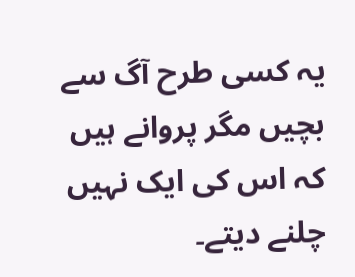یہ کسی طرح آگ سے بچیں مگر پروانے ہیں کہ اس کی ایک نہیں چلنے دیتے۔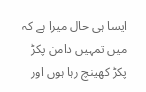ایسا ہی حال میرا ہے کہ میں تمہیں دامن پکڑ پکڑ کھینچ رہا ہوں اور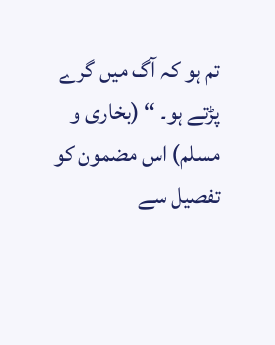تم ہو کہ آگ میں گرے پڑتے ہو۔ “ (بخاری و مسلم) اس مضمون کو تفصیل سے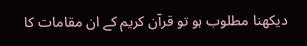دیکھنا مطلوب ہو تو قرآن کریم کے ان مقامات کا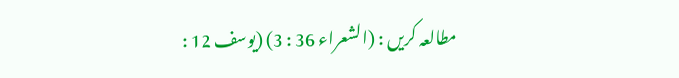مطالعہ کریں : (الشعراء 36 : 3) (یوسف 12 :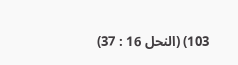103) (النحل 16 : 37)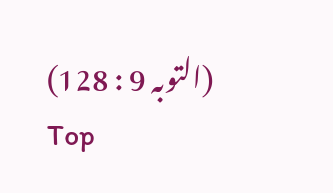(التوبہ 9 : 128)
Top